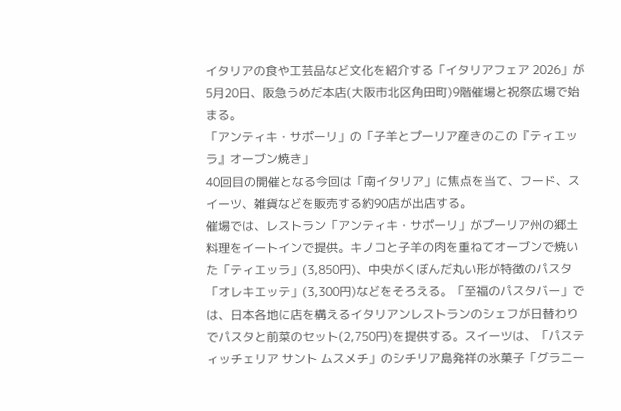イタリアの食や工芸品など文化を紹介する「イタリアフェア 2026」が5月20日、阪急うめだ本店(大阪市北区角田町)9階催場と祝祭広場で始まる。
「アンティキ・サポーリ」の「子羊とプーリア産きのこの『ティエッラ』オーブン焼き」
40回目の開催となる今回は「南イタリア」に焦点を当て、フード、スイーツ、雑貨などを販売する約90店が出店する。
催場では、レストラン「アンティキ・サポーリ」がプーリア州の郷土料理をイートインで提供。キノコと子羊の肉を重ねてオーブンで焼いた「ティエッラ」(3,850円)、中央がくぼんだ丸い形が特徴のパスタ「オレキエッテ」(3,300円)などをそろえる。「至福のパスタバー」では、日本各地に店を構えるイタリアンレストランのシェフが日替わりでパスタと前菜のセット(2,750円)を提供する。スイーツは、「パスティッチェリア サント ムスメチ」のシチリア島発祥の氷菓子「グラニー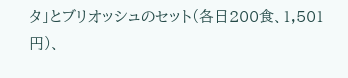タ」とブリオッシュのセット(各日200食、1,501円)、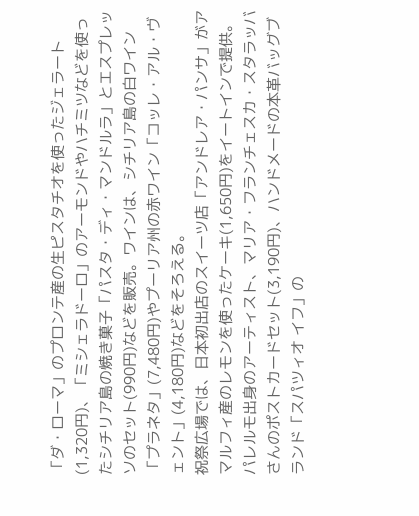「ダ・ローマ」のプロンテ産の生ピスタチオを使ったジェラート(1,320円)、「ミシェラドーロ」のアーモンドやハチミツなどを使ったシチリア島の焼き菓子「パスタ・ディ・マンドルラ」とエスプレッソのセット(990円)などを販売。ワインは、シチリア島の白ワイン「プラネタ」(7,480円)やプーリア州の赤ワイン「コッレ・アル・ヴェント」(4,180円)などをそろえる。
祝祭広場では、日本初出店のスイーツ店「アンドレア・パンサ」がアマルフィ産のレモンを使ったケーキ(1,650円)をイートインで提供。パレルモ出身のアーティスト、マリア・フランチェスカ・スタラッバさんのポストカードセット(3,190円)、ハンドメードの本革バッグブランド「スパツィオ イフ」の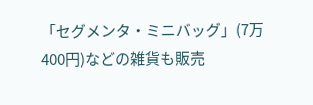「セグメンタ・ミニバッグ」(7万400円)などの雑貨も販売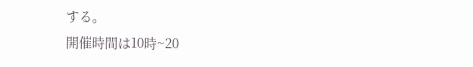する。
開催時間は10時~20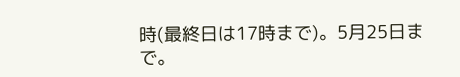時(最終日は17時まで)。5月25日まで。